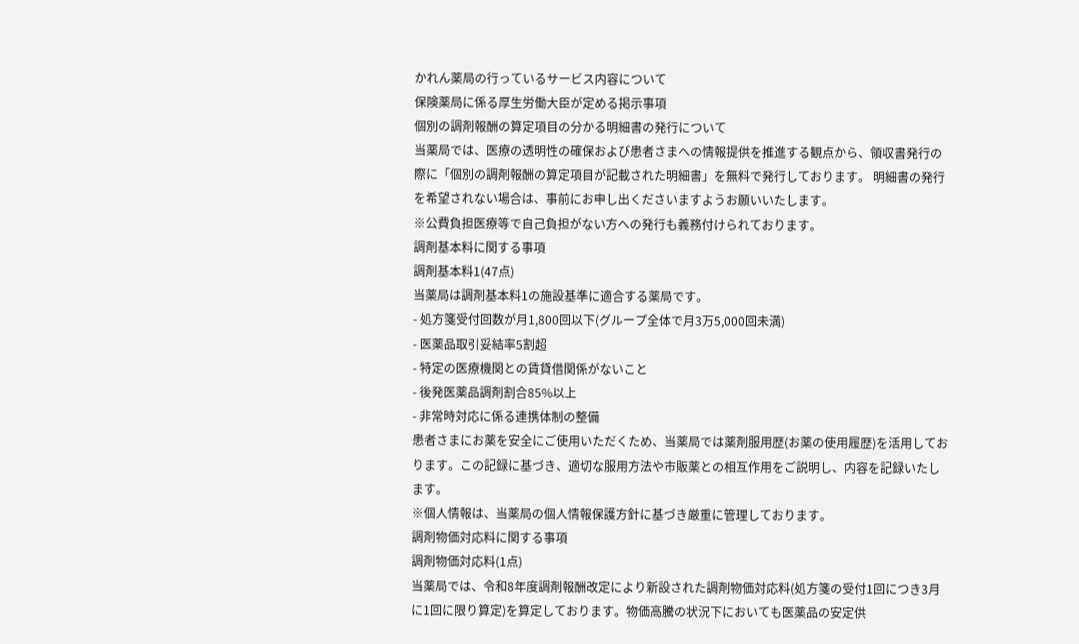かれん薬局の行っているサービス内容について
保険薬局に係る厚生労働大臣が定める掲示事項
個別の調剤報酬の算定項目の分かる明細書の発行について
当薬局では、医療の透明性の確保および患者さまへの情報提供を推進する観点から、領収書発行の際に「個別の調剤報酬の算定項目が記載された明細書」を無料で発行しております。 明細書の発行を希望されない場合は、事前にお申し出くださいますようお願いいたします。
※公費負担医療等で自己負担がない方への発行も義務付けられております。
調剤基本料に関する事項
調剤基本料1(47点)
当薬局は調剤基本料1の施設基準に適合する薬局です。
- 処方箋受付回数が月1,800回以下(グループ全体で月3万5,000回未満)
- 医薬品取引妥結率5割超
- 特定の医療機関との賃貸借関係がないこと
- 後発医薬品調剤割合85%以上
- 非常時対応に係る連携体制の整備
患者さまにお薬を安全にご使用いただくため、当薬局では薬剤服用歴(お薬の使用履歴)を活用しております。この記録に基づき、適切な服用方法や市販薬との相互作用をご説明し、内容を記録いたします。
※個人情報は、当薬局の個人情報保護方針に基づき厳重に管理しております。
調剤物価対応料に関する事項
調剤物価対応料(1点)
当薬局では、令和8年度調剤報酬改定により新設された調剤物価対応料(処方箋の受付1回につき3月に1回に限り算定)を算定しております。物価高騰の状況下においても医薬品の安定供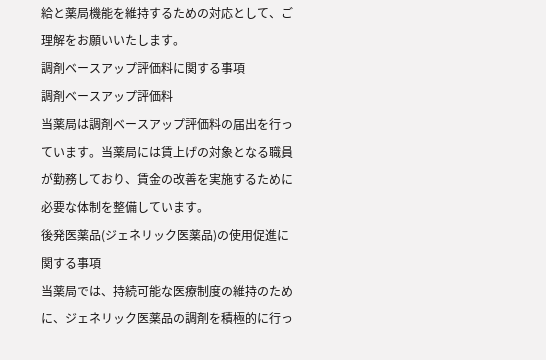給と薬局機能を維持するための対応として、ご理解をお願いいたします。
調剤ベースアップ評価料に関する事項
調剤ベースアップ評価料
当薬局は調剤ベースアップ評価料の届出を行っています。当薬局には賃上げの対象となる職員が勤務しており、賃金の改善を実施するために必要な体制を整備しています。
後発医薬品(ジェネリック医薬品)の使用促進に関する事項
当薬局では、持続可能な医療制度の維持のために、ジェネリック医薬品の調剤を積極的に行っ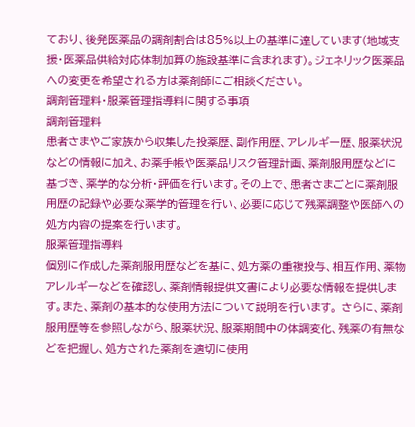ており、後発医薬品の調剤割合は85%以上の基準に達しています(地域支援・医薬品供給対応体制加算の施設基準に含まれます)。ジェネリック医薬品への変更を希望される方は薬剤師にご相談ください。
調剤管理料・服薬管理指導料に関する事項
調剤管理料
患者さまやご家族から収集した投薬歴、副作用歴、アレルギー歴、服薬状況などの情報に加え、お薬手帳や医薬品リスク管理計画、薬剤服用歴などに基づき、薬学的な分析・評価を行います。その上で、患者さまごとに薬剤服用歴の記録や必要な薬学的管理を行い、必要に応じて残薬調整や医師への処方内容の提案を行います。
服薬管理指導料
個別に作成した薬剤服用歴などを基に、処方薬の重複投与、相互作用、薬物アレルギーなどを確認し、薬剤情報提供文書により必要な情報を提供します。また、薬剤の基本的な使用方法について説明を行います。 さらに、薬剤服用歴等を参照しながら、服薬状況、服薬期間中の体調変化、残薬の有無などを把握し、処方された薬剤を適切に使用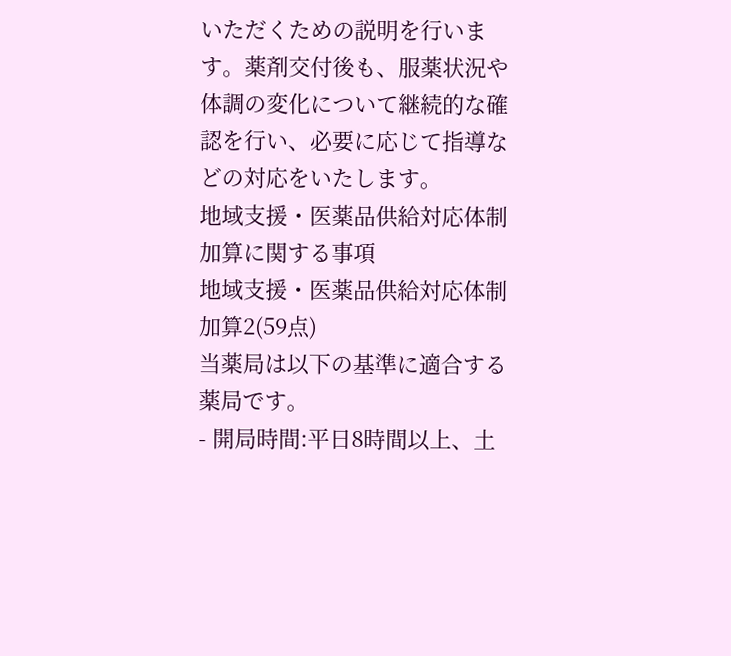いただくための説明を行います。薬剤交付後も、服薬状況や体調の変化について継続的な確認を行い、必要に応じて指導などの対応をいたします。
地域支援・医薬品供給対応体制加算に関する事項
地域支援・医薬品供給対応体制加算2(59点)
当薬局は以下の基準に適合する薬局です。
- 開局時間:平日8時間以上、土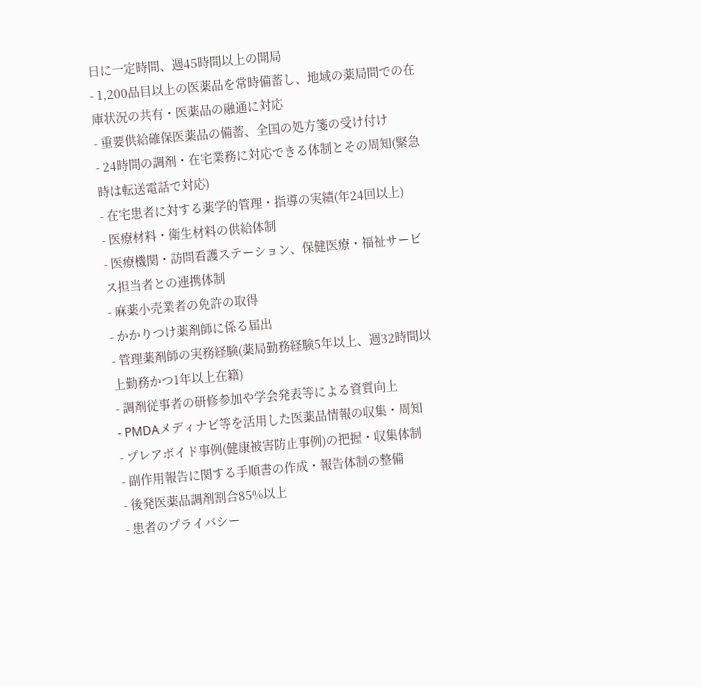日に一定時間、週45時間以上の開局
- 1,200品目以上の医薬品を常時備蓄し、地域の薬局間での在庫状況の共有・医薬品の融通に対応
- 重要供給確保医薬品の備蓄、全国の処方箋の受け付け
- 24時間の調剤・在宅業務に対応できる体制とその周知(緊急時は転送電話で対応)
- 在宅患者に対する薬学的管理・指導の実績(年24回以上)
- 医療材料・衛生材料の供給体制
- 医療機関・訪問看護ステーション、保健医療・福祉サービス担当者との連携体制
- 麻薬小売業者の免許の取得
- かかりつけ薬剤師に係る届出
- 管理薬剤師の実務経験(薬局勤務経験5年以上、週32時間以上勤務かつ1年以上在籍)
- 調剤従事者の研修参加や学会発表等による資質向上
- PMDAメディナビ等を活用した医薬品情報の収集・周知
- プレアボイド事例(健康被害防止事例)の把握・収集体制
- 副作用報告に関する手順書の作成・報告体制の整備
- 後発医薬品調剤割合85%以上
- 患者のプライバシー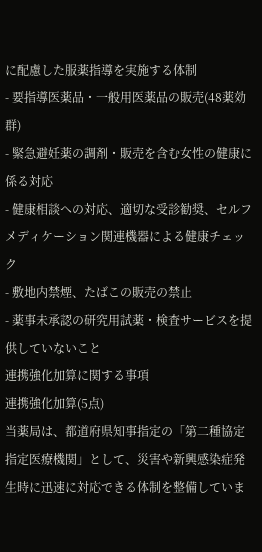に配慮した服薬指導を実施する体制
- 要指導医薬品・一般用医薬品の販売(48薬効群)
- 緊急避妊薬の調剤・販売を含む女性の健康に係る対応
- 健康相談への対応、適切な受診勧奨、セルフメディケーション関連機器による健康チェック
- 敷地内禁煙、たばこの販売の禁止
- 薬事未承認の研究用試薬・検査サービスを提供していないこと
連携強化加算に関する事項
連携強化加算(5点)
当薬局は、都道府県知事指定の「第二種協定指定医療機関」として、災害や新興感染症発生時に迅速に対応できる体制を整備していま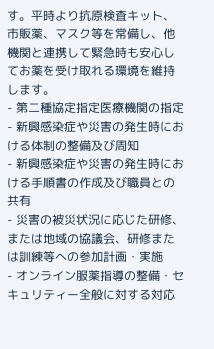す。平時より抗原検査キット、市販薬、マスク等を常備し、他機関と連携して緊急時も安心してお薬を受け取れる環境を維持します。
- 第二種協定指定医療機関の指定
- 新興感染症や災害の発生時における体制の整備及び周知
- 新興感染症や災害の発生時における手順書の作成及び職員との共有
- 災害の被災状況に応じた研修、または地域の協議会、研修または訓練等への参加計画・実施
- オンライン服薬指導の整備・セキュリティー全般に対する対応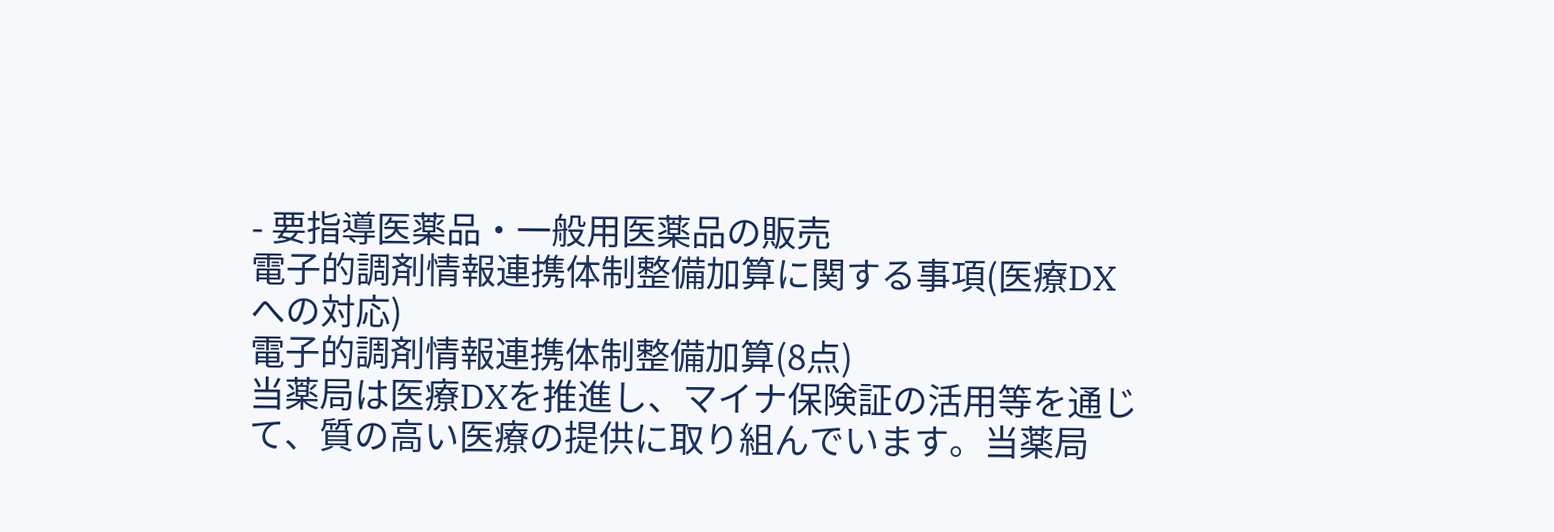- 要指導医薬品・一般用医薬品の販売
電子的調剤情報連携体制整備加算に関する事項(医療DXへの対応)
電子的調剤情報連携体制整備加算(8点)
当薬局は医療DXを推進し、マイナ保険証の活用等を通じて、質の高い医療の提供に取り組んでいます。当薬局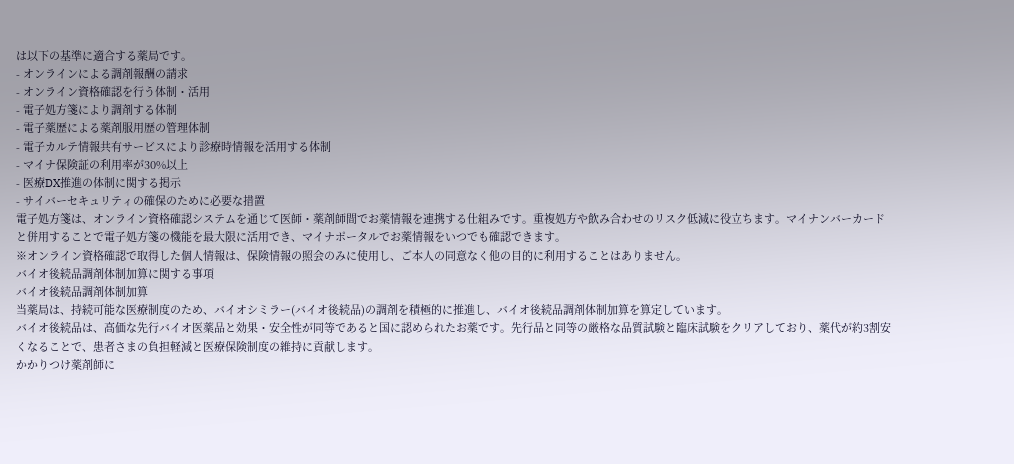は以下の基準に適合する薬局です。
- オンラインによる調剤報酬の請求
- オンライン資格確認を行う体制・活用
- 電子処方箋により調剤する体制
- 電子薬歴による薬剤服用歴の管理体制
- 電子カルテ情報共有サービスにより診療時情報を活用する体制
- マイナ保険証の利用率が30%以上
- 医療DX推進の体制に関する掲示
- サイバーセキュリティの確保のために必要な措置
電子処方箋は、オンライン資格確認システムを通じて医師・薬剤師間でお薬情報を連携する仕組みです。重複処方や飲み合わせのリスク低減に役立ちます。マイナンバーカードと併用することで電子処方箋の機能を最大限に活用でき、マイナポータルでお薬情報をいつでも確認できます。
※オンライン資格確認で取得した個人情報は、保険情報の照会のみに使用し、ご本人の同意なく他の目的に利用することはありません。
バイオ後続品調剤体制加算に関する事項
バイオ後続品調剤体制加算
当薬局は、持続可能な医療制度のため、バイオシミラー(バイオ後続品)の調剤を積極的に推進し、バイオ後続品調剤体制加算を算定しています。
バイオ後続品は、高価な先行バイオ医薬品と効果・安全性が同等であると国に認められたお薬です。先行品と同等の厳格な品質試験と臨床試験をクリアしており、薬代が約3割安くなることで、患者さまの負担軽減と医療保険制度の維持に貢献します。
かかりつけ薬剤師に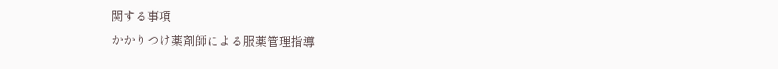関する事項
かかりつけ薬剤師による服薬管理指導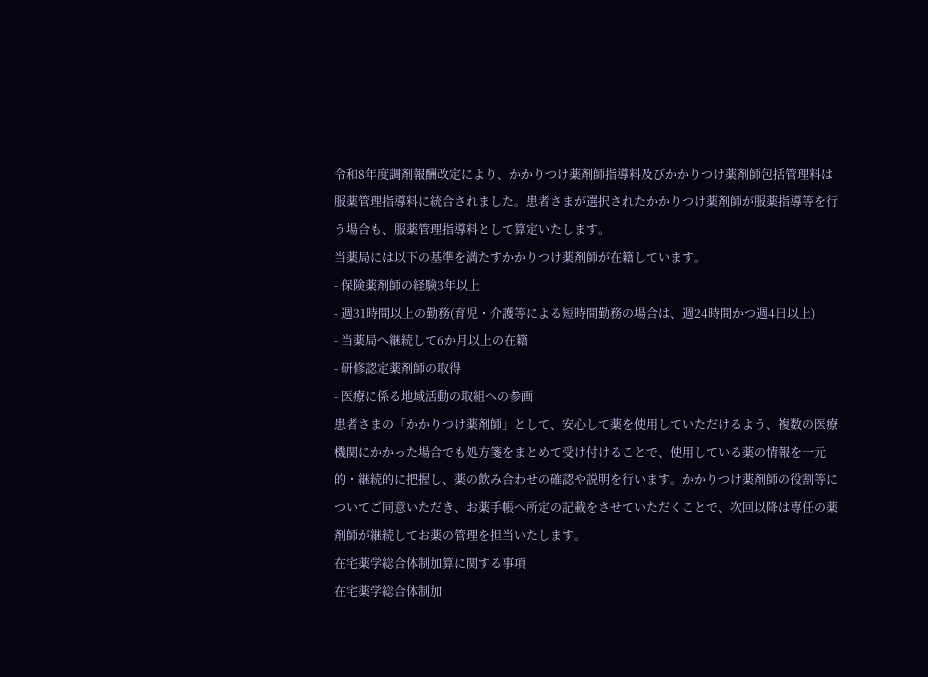令和8年度調剤報酬改定により、かかりつけ薬剤師指導料及びかかりつけ薬剤師包括管理料は服薬管理指導料に統合されました。患者さまが選択されたかかりつけ薬剤師が服薬指導等を行う場合も、服薬管理指導料として算定いたします。
当薬局には以下の基準を満たすかかりつけ薬剤師が在籍しています。
- 保険薬剤師の経験3年以上
- 週31時間以上の勤務(育児・介護等による短時間勤務の場合は、週24時間かつ週4日以上)
- 当薬局へ継続して6か月以上の在籍
- 研修認定薬剤師の取得
- 医療に係る地域活動の取組への参画
患者さまの「かかりつけ薬剤師」として、安心して薬を使用していただけるよう、複数の医療機関にかかった場合でも処方箋をまとめて受け付けることで、使用している薬の情報を一元的・継続的に把握し、薬の飲み合わせの確認や説明を行います。かかりつけ薬剤師の役割等についてご同意いただき、お薬手帳へ所定の記載をさせていただくことで、次回以降は専任の薬剤師が継続してお薬の管理を担当いたします。
在宅薬学総合体制加算に関する事項
在宅薬学総合体制加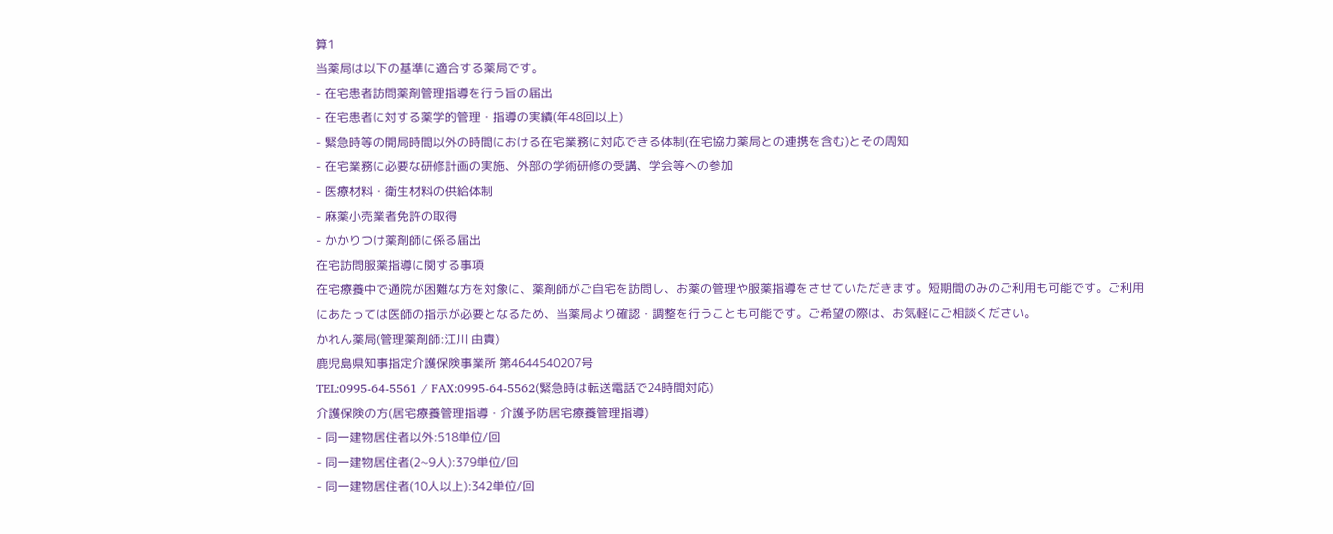算1
当薬局は以下の基準に適合する薬局です。
- 在宅患者訪問薬剤管理指導を行う旨の届出
- 在宅患者に対する薬学的管理・指導の実績(年48回以上)
- 緊急時等の開局時間以外の時間における在宅業務に対応できる体制(在宅協力薬局との連携を含む)とその周知
- 在宅業務に必要な研修計画の実施、外部の学術研修の受講、学会等への参加
- 医療材料・衛生材料の供給体制
- 麻薬小売業者免許の取得
- かかりつけ薬剤師に係る届出
在宅訪問服薬指導に関する事項
在宅療養中で通院が困難な方を対象に、薬剤師がご自宅を訪問し、お薬の管理や服薬指導をさせていただきます。短期間のみのご利用も可能です。ご利用にあたっては医師の指示が必要となるため、当薬局より確認・調整を行うことも可能です。ご希望の際は、お気軽にご相談ください。
かれん薬局(管理薬剤師:江川 由貴)
鹿児島県知事指定介護保険事業所 第4644540207号
TEL:0995-64-5561 / FAX:0995-64-5562(緊急時は転送電話で24時間対応)
介護保険の方(居宅療養管理指導・介護予防居宅療養管理指導)
- 同一建物居住者以外:518単位/回
- 同一建物居住者(2~9人):379単位/回
- 同一建物居住者(10人以上):342単位/回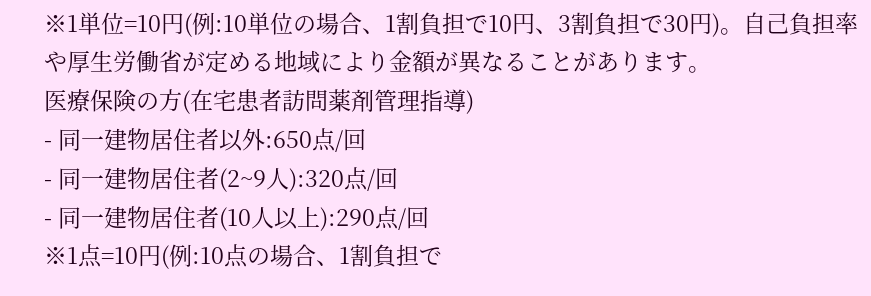※1単位=10円(例:10単位の場合、1割負担で10円、3割負担で30円)。自己負担率や厚生労働省が定める地域により金額が異なることがあります。
医療保険の方(在宅患者訪問薬剤管理指導)
- 同一建物居住者以外:650点/回
- 同一建物居住者(2~9人):320点/回
- 同一建物居住者(10人以上):290点/回
※1点=10円(例:10点の場合、1割負担で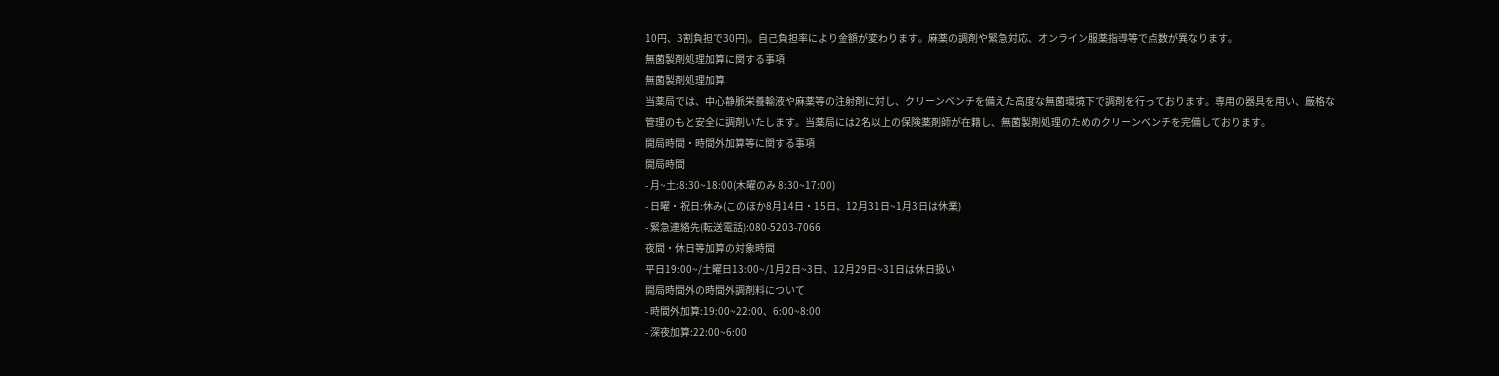10円、3割負担で30円)。自己負担率により金額が変わります。麻薬の調剤や緊急対応、オンライン服薬指導等で点数が異なります。
無菌製剤処理加算に関する事項
無菌製剤処理加算
当薬局では、中心静脈栄養輸液や麻薬等の注射剤に対し、クリーンベンチを備えた高度な無菌環境下で調剤を行っております。専用の器具を用い、厳格な管理のもと安全に調剤いたします。当薬局には2名以上の保険薬剤師が在籍し、無菌製剤処理のためのクリーンベンチを完備しております。
開局時間・時間外加算等に関する事項
開局時間
- 月~土:8:30~18:00(木曜のみ 8:30~17:00)
- 日曜・祝日:休み(このほか8月14日・15日、12月31日~1月3日は休業)
- 緊急連絡先(転送電話):080-5203-7066
夜間・休日等加算の対象時間
平日19:00~/土曜日13:00~/1月2日~3日、12月29日~31日は休日扱い
開局時間外の時間外調剤料について
- 時間外加算:19:00~22:00、6:00~8:00
- 深夜加算:22:00~6:00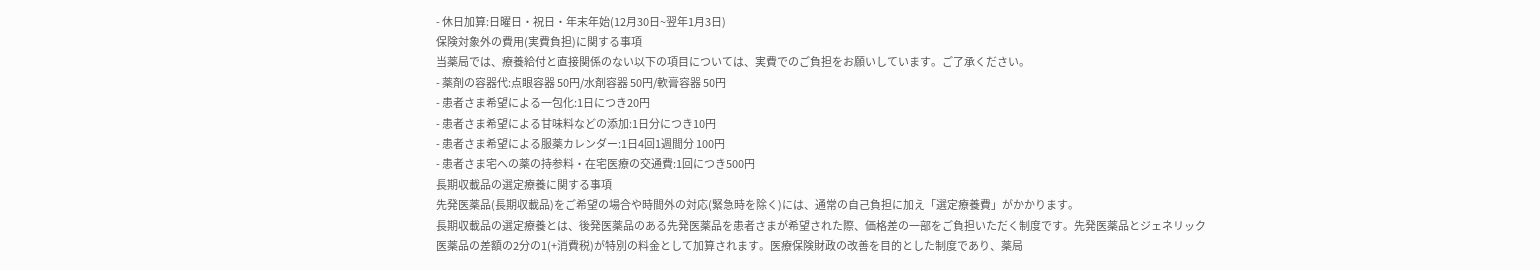- 休日加算:日曜日・祝日・年末年始(12月30日~翌年1月3日)
保険対象外の費用(実費負担)に関する事項
当薬局では、療養給付と直接関係のない以下の項目については、実費でのご負担をお願いしています。ご了承ください。
- 薬剤の容器代:点眼容器 50円/水剤容器 50円/軟膏容器 50円
- 患者さま希望による一包化:1日につき20円
- 患者さま希望による甘味料などの添加:1日分につき10円
- 患者さま希望による服薬カレンダー:1日4回1週間分 100円
- 患者さま宅への薬の持参料・在宅医療の交通費:1回につき500円
長期収載品の選定療養に関する事項
先発医薬品(長期収載品)をご希望の場合や時間外の対応(緊急時を除く)には、通常の自己負担に加え「選定療養費」がかかります。
長期収載品の選定療養とは、後発医薬品のある先発医薬品を患者さまが希望された際、価格差の一部をご負担いただく制度です。先発医薬品とジェネリック医薬品の差額の2分の1(+消費税)が特別の料金として加算されます。医療保険財政の改善を目的とした制度であり、薬局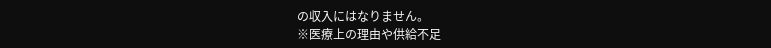の収入にはなりません。
※医療上の理由や供給不足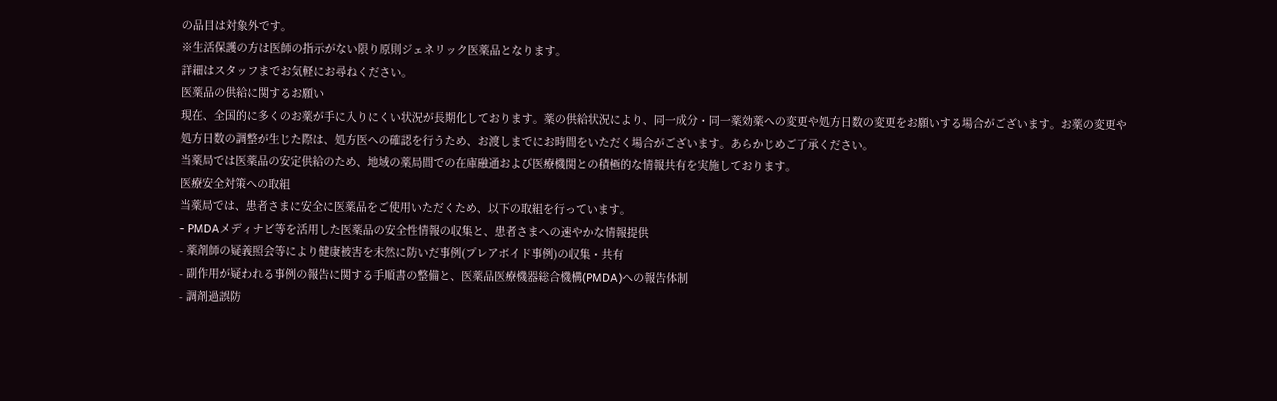の品目は対象外です。
※生活保護の方は医師の指示がない限り原則ジェネリック医薬品となります。
詳細はスタッフまでお気軽にお尋ねください。
医薬品の供給に関するお願い
現在、全国的に多くのお薬が手に入りにくい状況が長期化しております。薬の供給状況により、同一成分・同一薬効薬への変更や処方日数の変更をお願いする場合がございます。お薬の変更や処方日数の調整が生じた際は、処方医への確認を行うため、お渡しまでにお時間をいただく場合がございます。あらかじめご了承ください。
当薬局では医薬品の安定供給のため、地域の薬局間での在庫融通および医療機関との積極的な情報共有を実施しております。
医療安全対策への取組
当薬局では、患者さまに安全に医薬品をご使用いただくため、以下の取組を行っています。
- PMDAメディナビ等を活用した医薬品の安全性情報の収集と、患者さまへの速やかな情報提供
- 薬剤師の疑義照会等により健康被害を未然に防いだ事例(プレアボイド事例)の収集・共有
- 副作用が疑われる事例の報告に関する手順書の整備と、医薬品医療機器総合機構(PMDA)への報告体制
- 調剤過誤防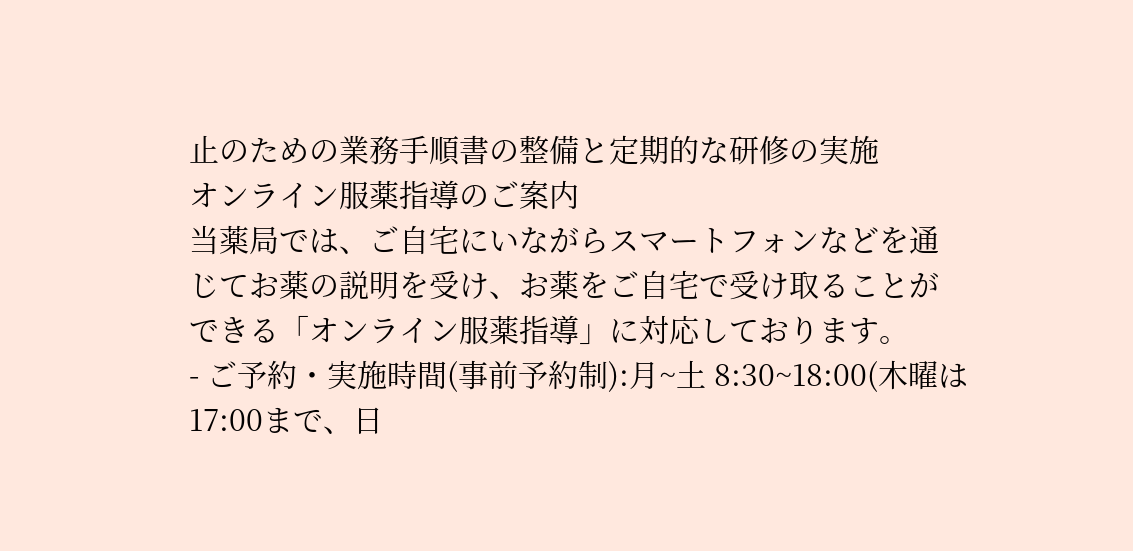止のための業務手順書の整備と定期的な研修の実施
オンライン服薬指導のご案内
当薬局では、ご自宅にいながらスマートフォンなどを通じてお薬の説明を受け、お薬をご自宅で受け取ることができる「オンライン服薬指導」に対応しております。
- ご予約・実施時間(事前予約制):月~土 8:30~18:00(木曜は17:00まで、日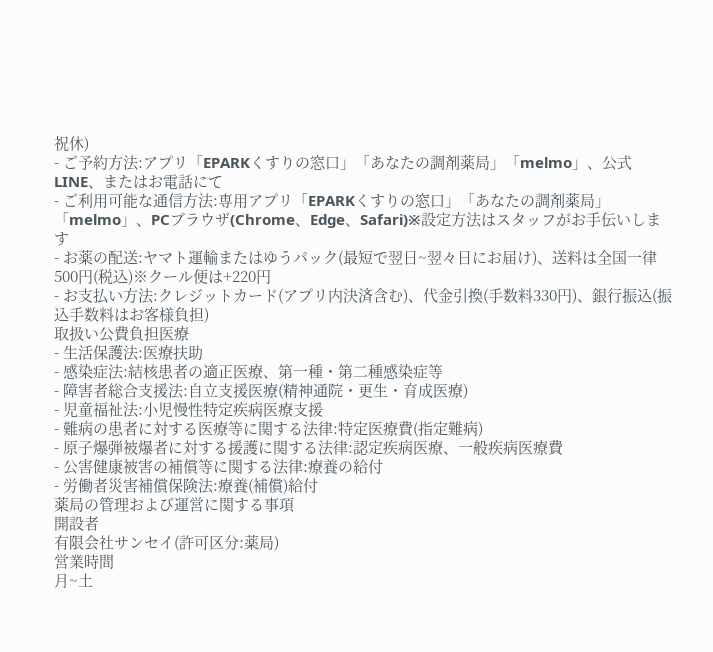祝休)
- ご予約方法:アプリ「EPARKくすりの窓口」「あなたの調剤薬局」「melmo」、公式LINE、またはお電話にて
- ご利用可能な通信方法:専用アプリ「EPARKくすりの窓口」「あなたの調剤薬局」「melmo」、PCブラウザ(Chrome、Edge、Safari)※設定方法はスタッフがお手伝いします
- お薬の配送:ヤマト運輸またはゆうパック(最短で翌日~翌々日にお届け)、送料は全国一律500円(税込)※クール便は+220円
- お支払い方法:クレジットカード(アプリ内決済含む)、代金引換(手数料330円)、銀行振込(振込手数料はお客様負担)
取扱い公費負担医療
- 生活保護法:医療扶助
- 感染症法:結核患者の適正医療、第一種・第二種感染症等
- 障害者総合支援法:自立支援医療(精神通院・更生・育成医療)
- 児童福祉法:小児慢性特定疾病医療支援
- 難病の患者に対する医療等に関する法律:特定医療費(指定難病)
- 原子爆弾被爆者に対する援護に関する法律:認定疾病医療、一般疾病医療費
- 公害健康被害の補償等に関する法律:療養の給付
- 労働者災害補償保険法:療養(補償)給付
薬局の管理および運営に関する事項
開設者
有限会社サンセイ(許可区分:薬局)
営業時間
月~土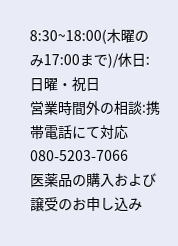8:30~18:00(木曜のみ17:00まで)/休日:日曜・祝日
営業時間外の相談:携帯電話にて対応 080-5203-7066
医薬品の購入および譲受のお申し込み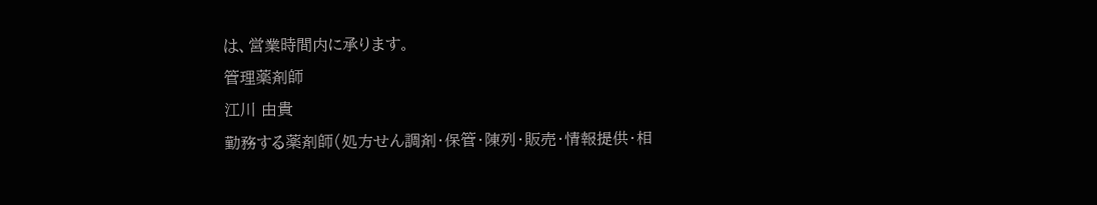は、営業時間内に承ります。
管理薬剤師
江川 由貴
勤務する薬剤師(処方せん調剤・保管・陳列・販売・情報提供・相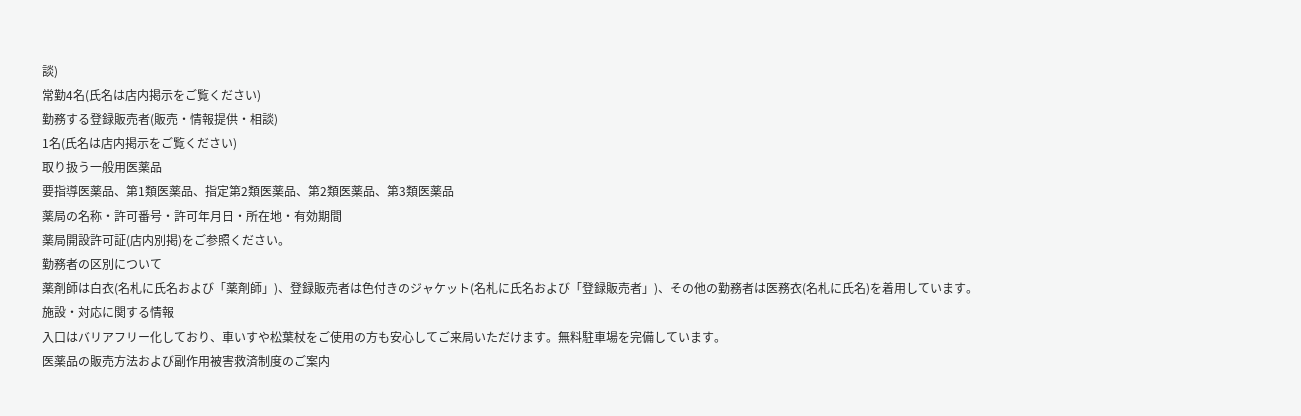談)
常勤4名(氏名は店内掲示をご覧ください)
勤務する登録販売者(販売・情報提供・相談)
1名(氏名は店内掲示をご覧ください)
取り扱う一般用医薬品
要指導医薬品、第1類医薬品、指定第2類医薬品、第2類医薬品、第3類医薬品
薬局の名称・許可番号・許可年月日・所在地・有効期間
薬局開設許可証(店内別掲)をご参照ください。
勤務者の区別について
薬剤師は白衣(名札に氏名および「薬剤師」)、登録販売者は色付きのジャケット(名札に氏名および「登録販売者」)、その他の勤務者は医務衣(名札に氏名)を着用しています。
施設・対応に関する情報
入口はバリアフリー化しており、車いすや松葉杖をご使用の方も安心してご来局いただけます。無料駐車場を完備しています。
医薬品の販売方法および副作用被害救済制度のご案内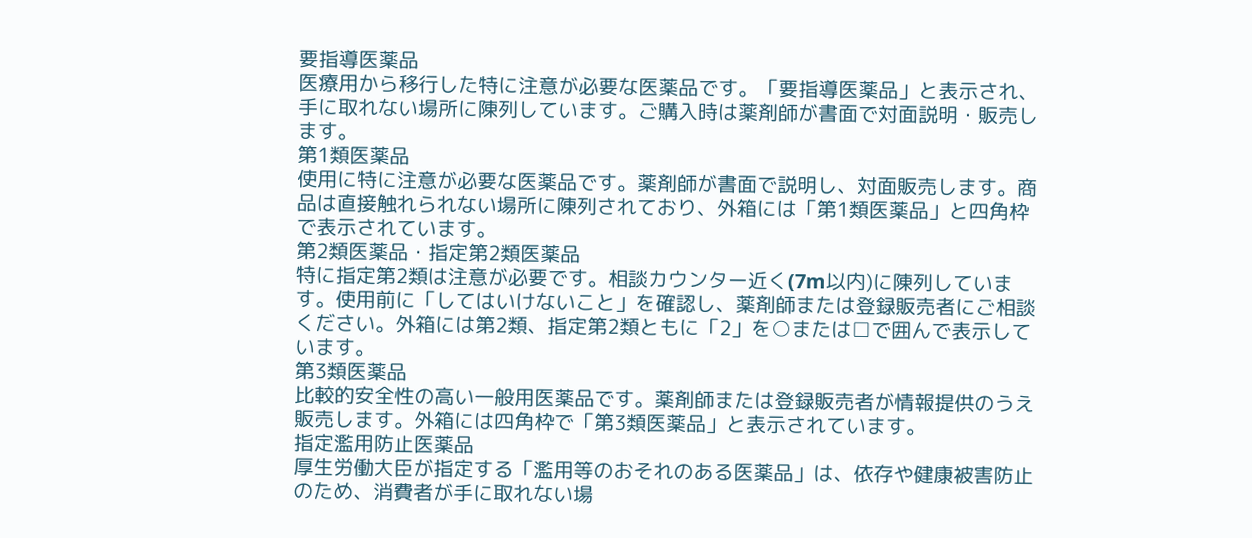要指導医薬品
医療用から移行した特に注意が必要な医薬品です。「要指導医薬品」と表示され、手に取れない場所に陳列しています。ご購入時は薬剤師が書面で対面説明・販売します。
第1類医薬品
使用に特に注意が必要な医薬品です。薬剤師が書面で説明し、対面販売します。商品は直接触れられない場所に陳列されており、外箱には「第1類医薬品」と四角枠で表示されています。
第2類医薬品・指定第2類医薬品
特に指定第2類は注意が必要です。相談カウンター近く(7m以内)に陳列しています。使用前に「してはいけないこと」を確認し、薬剤師または登録販売者にご相談ください。外箱には第2類、指定第2類ともに「2」を○または□で囲んで表示しています。
第3類医薬品
比較的安全性の高い一般用医薬品です。薬剤師または登録販売者が情報提供のうえ販売します。外箱には四角枠で「第3類医薬品」と表示されています。
指定濫用防止医薬品
厚生労働大臣が指定する「濫用等のおそれのある医薬品」は、依存や健康被害防止のため、消費者が手に取れない場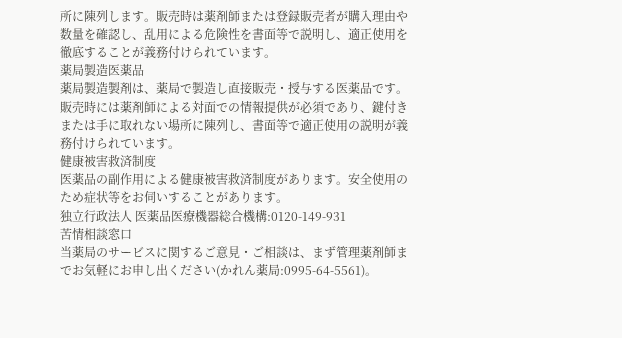所に陳列します。販売時は薬剤師または登録販売者が購入理由や数量を確認し、乱用による危険性を書面等で説明し、適正使用を徹底することが義務付けられています。
薬局製造医薬品
薬局製造製剤は、薬局で製造し直接販売・授与する医薬品です。販売時には薬剤師による対面での情報提供が必須であり、鍵付きまたは手に取れない場所に陳列し、書面等で適正使用の説明が義務付けられています。
健康被害救済制度
医薬品の副作用による健康被害救済制度があります。安全使用のため症状等をお伺いすることがあります。
独立行政法人 医薬品医療機器総合機構:0120-149-931
苦情相談窓口
当薬局のサービスに関するご意見・ご相談は、まず管理薬剤師までお気軽にお申し出ください(かれん薬局:0995-64-5561)。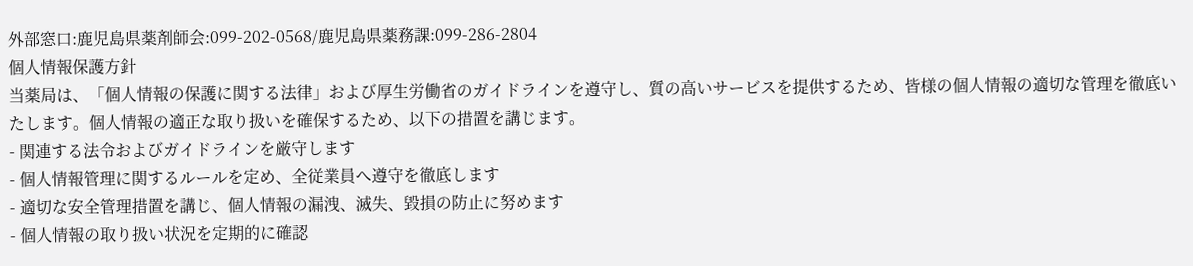外部窓口:鹿児島県薬剤師会:099-202-0568/鹿児島県薬務課:099-286-2804
個人情報保護方針
当薬局は、「個人情報の保護に関する法律」および厚生労働省のガイドラインを遵守し、質の高いサービスを提供するため、皆様の個人情報の適切な管理を徹底いたします。個人情報の適正な取り扱いを確保するため、以下の措置を講じます。
- 関連する法令およびガイドラインを厳守します
- 個人情報管理に関するルールを定め、全従業員へ遵守を徹底します
- 適切な安全管理措置を講じ、個人情報の漏洩、滅失、毀損の防止に努めます
- 個人情報の取り扱い状況を定期的に確認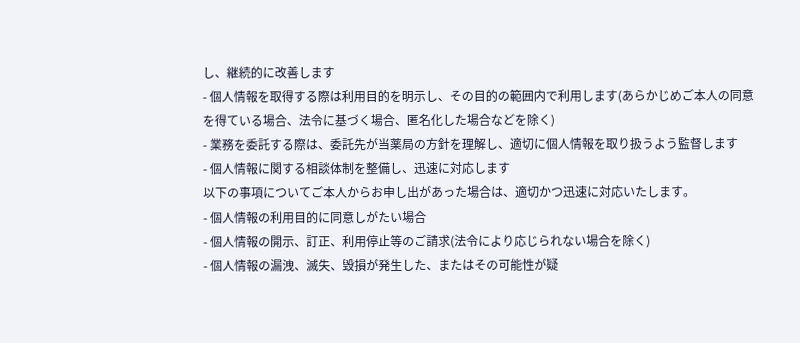し、継続的に改善します
- 個人情報を取得する際は利用目的を明示し、その目的の範囲内で利用します(あらかじめご本人の同意を得ている場合、法令に基づく場合、匿名化した場合などを除く)
- 業務を委託する際は、委託先が当薬局の方針を理解し、適切に個人情報を取り扱うよう監督します
- 個人情報に関する相談体制を整備し、迅速に対応します
以下の事項についてご本人からお申し出があった場合は、適切かつ迅速に対応いたします。
- 個人情報の利用目的に同意しがたい場合
- 個人情報の開示、訂正、利用停止等のご請求(法令により応じられない場合を除く)
- 個人情報の漏洩、滅失、毀損が発生した、またはその可能性が疑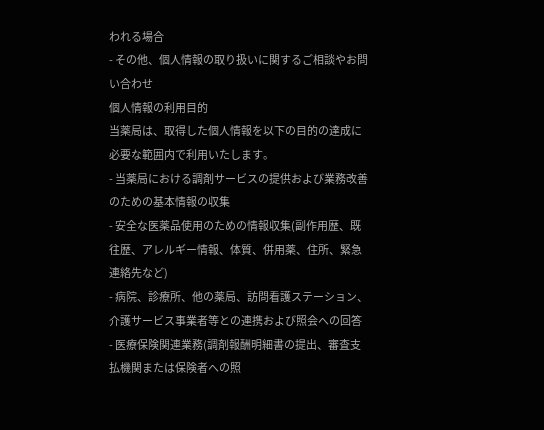われる場合
- その他、個人情報の取り扱いに関するご相談やお問い合わせ
個人情報の利用目的
当薬局は、取得した個人情報を以下の目的の達成に必要な範囲内で利用いたします。
- 当薬局における調剤サービスの提供および業務改善のための基本情報の収集
- 安全な医薬品使用のための情報収集(副作用歴、既往歴、アレルギー情報、体質、併用薬、住所、緊急連絡先など)
- 病院、診療所、他の薬局、訪問看護ステーション、介護サービス事業者等との連携および照会への回答
- 医療保険関連業務(調剤報酬明細書の提出、審査支払機関または保険者への照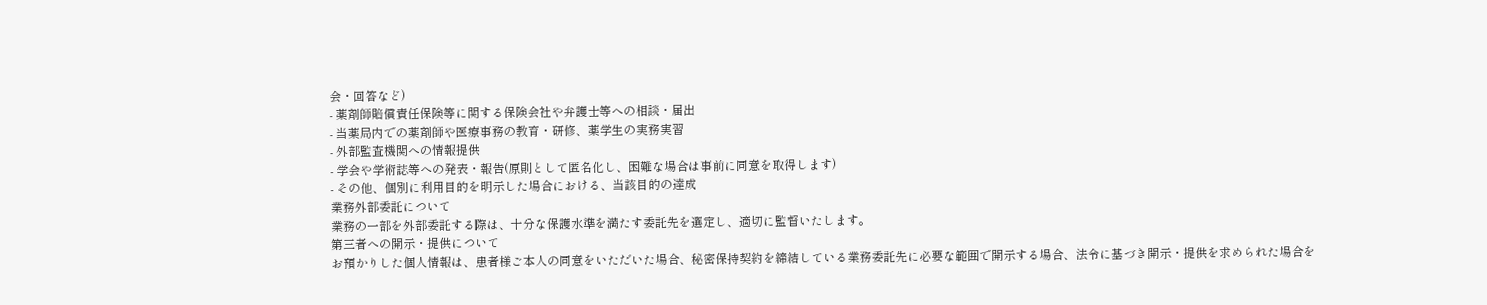会・回答など)
- 薬剤師賠償責任保険等に関する保険会社や弁護士等への相談・届出
- 当薬局内での薬剤師や医療事務の教育・研修、薬学生の実務実習
- 外部監査機関への情報提供
- 学会や学術誌等への発表・報告(原則として匿名化し、困難な場合は事前に同意を取得します)
- その他、個別に利用目的を明示した場合における、当該目的の達成
業務外部委託について
業務の一部を外部委託する際は、十分な保護水準を満たす委託先を選定し、適切に監督いたします。
第三者への開示・提供について
お預かりした個人情報は、患者様ご本人の同意をいただいた場合、秘密保持契約を締結している業務委託先に必要な範囲で開示する場合、法令に基づき開示・提供を求められた場合を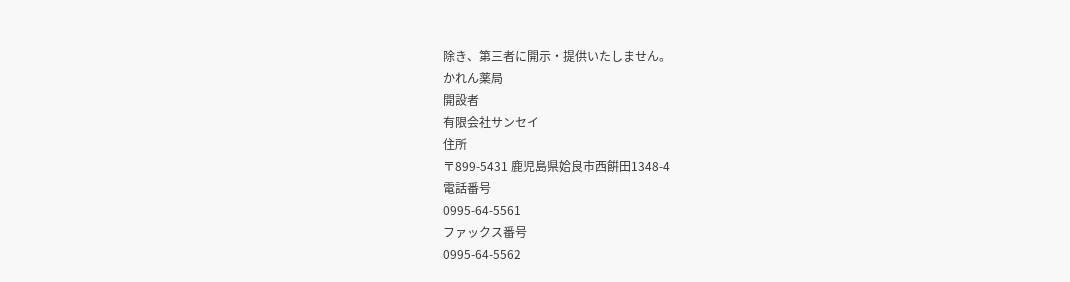除き、第三者に開示・提供いたしません。
かれん薬局
開設者
有限会社サンセイ
住所
〒899-5431 鹿児島県姶良市西餠田1348-4
電話番号
0995-64-5561
ファックス番号
0995-64-5562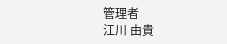管理者
江川 由貴